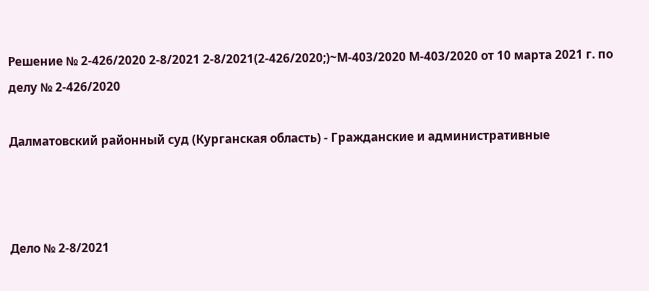Решение № 2-426/2020 2-8/2021 2-8/2021(2-426/2020;)~М-403/2020 М-403/2020 от 10 марта 2021 г. по делу № 2-426/2020

Далматовский районный суд (Курганская область) - Гражданские и административные



Дело № 2-8/2021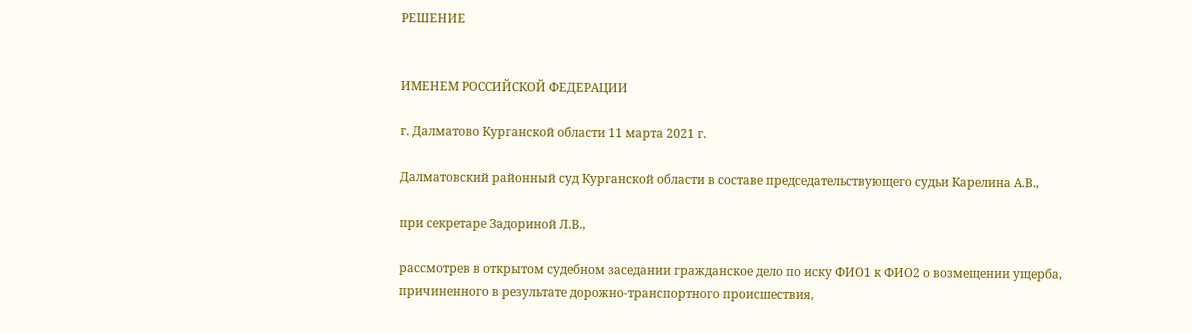РЕШЕНИЕ


ИМЕНЕМ РОССИЙСКОЙ ФЕДЕРАЦИИ

г. Далматово Курганской области 11 марта 2021 г.

Далматовский районный суд Курганской области в составе председательствующего судьи Карелина А.В.,

при секретаре Задориной Л.В.,

рассмотрев в открытом судебном заседании гражданское дело по иску ФИО1 к ФИО2 о возмещении ущерба, причиненного в результате дорожно-транспортного происшествия,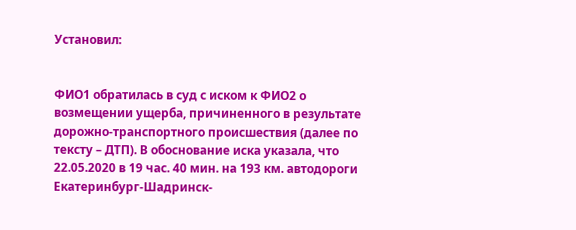Установил:


ФИО1 обратилась в суд с иском к ФИО2 о возмещении ущерба, причиненного в результате дорожно-транспортного происшествия (далее по тексту – ДТП). В обоснование иска указала, что 22.05.2020 в 19 час. 40 мин. на 193 км. автодороги Екатеринбург-Шадринск-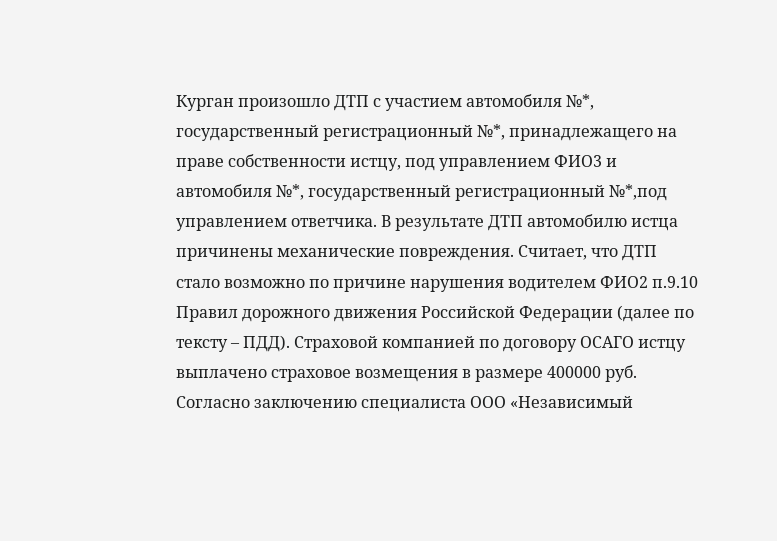Курган произошло ДТП с участием автомобиля №*, государственный регистрационный №*, принадлежащего на праве собственности истцу, под управлением ФИО3 и автомобиля №*, государственный регистрационный №*,под управлением ответчика. В результате ДТП автомобилю истца причинены механические повреждения. Считает, что ДТП стало возможно по причине нарушения водителем ФИО2 п.9.10 Правил дорожного движения Российской Федерации (далее по тексту – ПДД). Страховой компанией по договору ОСАГО истцу выплачено страховое возмещения в размере 400000 руб. Согласно заключению специалиста ООО «Независимый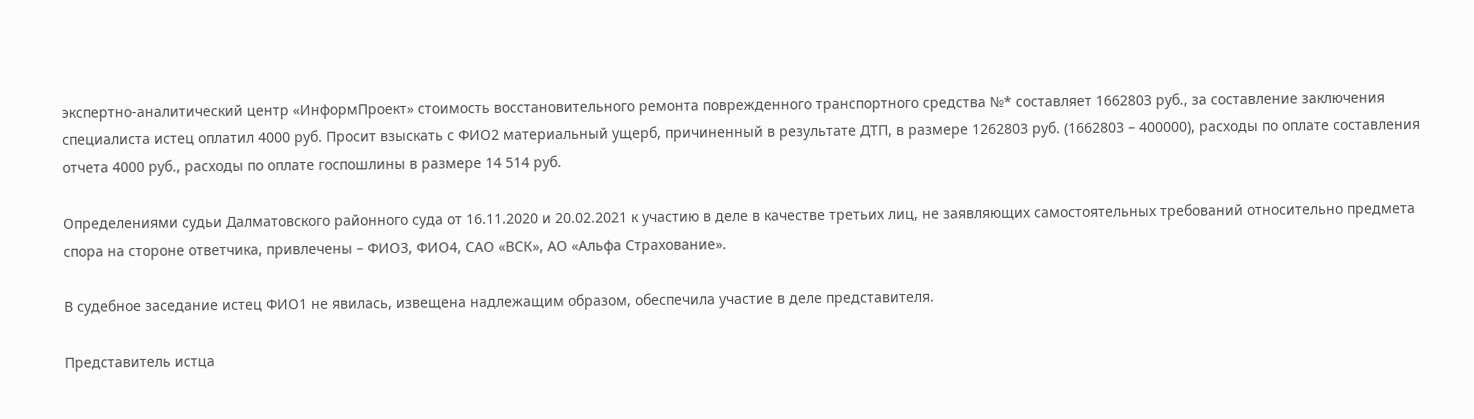экспертно-аналитический центр «ИнформПроект» стоимость восстановительного ремонта поврежденного транспортного средства №* составляет 1662803 руб., за составление заключения специалиста истец оплатил 4000 руб. Просит взыскать с ФИО2 материальный ущерб, причиненный в результате ДТП, в размере 1262803 руб. (1662803 – 400000), расходы по оплате составления отчета 4000 руб., расходы по оплате госпошлины в размере 14 514 руб.

Определениями судьи Далматовского районного суда от 16.11.2020 и 20.02.2021 к участию в деле в качестве третьих лиц, не заявляющих самостоятельных требований относительно предмета спора на стороне ответчика, привлечены – ФИО3, ФИО4, САО «ВСК», АО «Альфа Страхование».

В судебное заседание истец ФИО1 не явилась, извещена надлежащим образом, обеспечила участие в деле представителя.

Представитель истца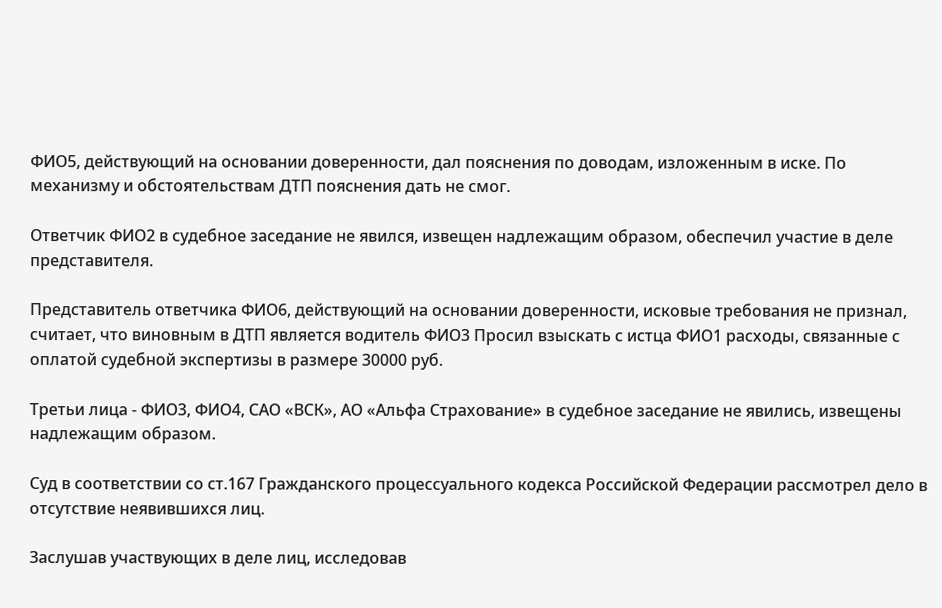ФИО5, действующий на основании доверенности, дал пояснения по доводам, изложенным в иске. По механизму и обстоятельствам ДТП пояснения дать не смог.

Ответчик ФИО2 в судебное заседание не явился, извещен надлежащим образом, обеспечил участие в деле представителя.

Представитель ответчика ФИО6, действующий на основании доверенности, исковые требования не признал, считает, что виновным в ДТП является водитель ФИО3 Просил взыскать с истца ФИО1 расходы, связанные с оплатой судебной экспертизы в размере 30000 руб.

Третьи лица - ФИО3, ФИО4, САО «ВСК», АО «Альфа Страхование» в судебное заседание не явились, извещены надлежащим образом.

Суд в соответствии со ст.167 Гражданского процессуального кодекса Российской Федерации рассмотрел дело в отсутствие неявившихся лиц.

Заслушав участвующих в деле лиц, исследовав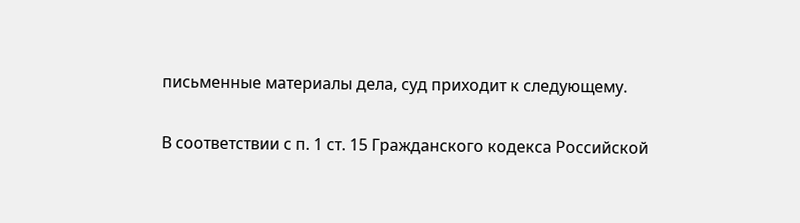письменные материалы дела, суд приходит к следующему.

В соответствии с п. 1 ст. 15 Гражданского кодекса Российской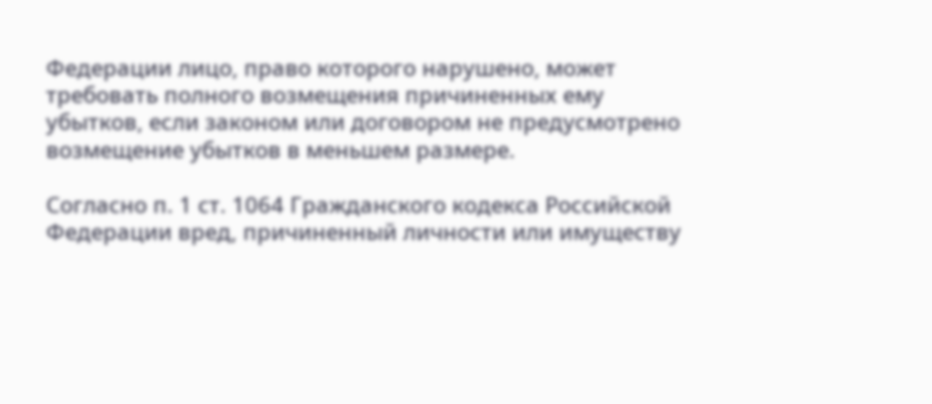Федерации лицо, право которого нарушено, может требовать полного возмещения причиненных ему убытков, если законом или договором не предусмотрено возмещение убытков в меньшем размере.

Согласно п. 1 ст. 1064 Гражданского кодекса Российской Федерации вред, причиненный личности или имуществу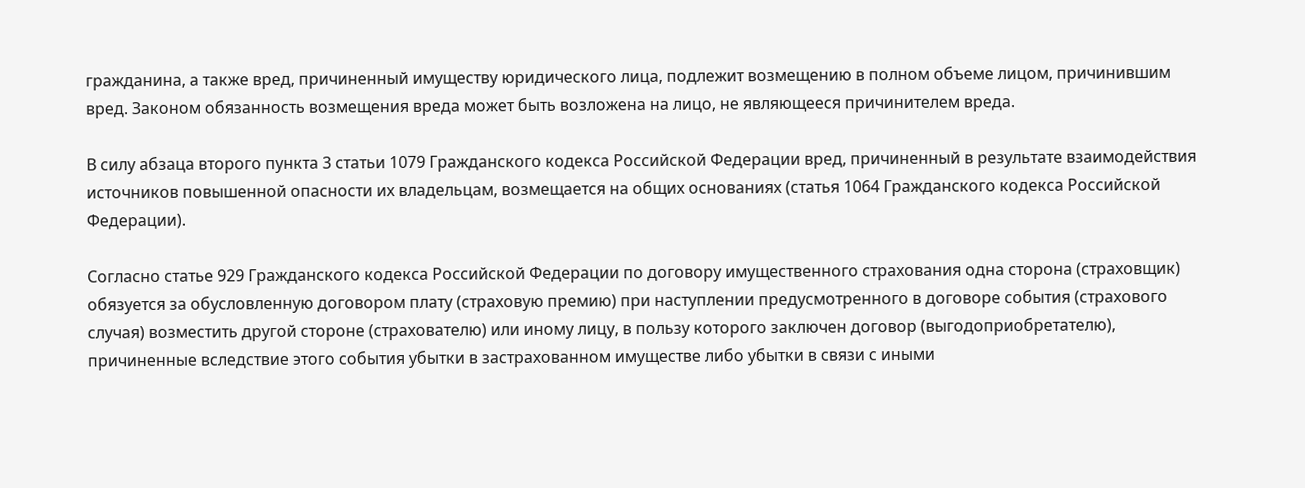гражданина, а также вред, причиненный имуществу юридического лица, подлежит возмещению в полном объеме лицом, причинившим вред. Законом обязанность возмещения вреда может быть возложена на лицо, не являющееся причинителем вреда.

В силу абзаца второго пункта 3 статьи 1079 Гражданского кодекса Российской Федерации вред, причиненный в результате взаимодействия источников повышенной опасности их владельцам, возмещается на общих основаниях (статья 1064 Гражданского кодекса Российской Федерации).

Согласно статье 929 Гражданского кодекса Российской Федерации по договору имущественного страхования одна сторона (страховщик) обязуется за обусловленную договором плату (страховую премию) при наступлении предусмотренного в договоре события (страхового случая) возместить другой стороне (страхователю) или иному лицу, в пользу которого заключен договор (выгодоприобретателю), причиненные вследствие этого события убытки в застрахованном имуществе либо убытки в связи с иными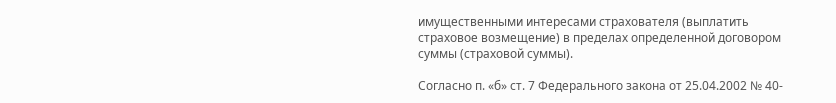имущественными интересами страхователя (выплатить страховое возмещение) в пределах определенной договором суммы (страховой суммы).

Согласно п. «б» ст. 7 Федерального закона от 25.04.2002 № 40-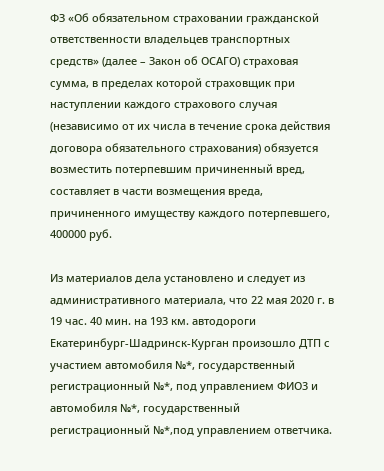ФЗ «Об обязательном страховании гражданской ответственности владельцев транспортных средств» (далее – Закон об ОСАГО) страховая сумма, в пределах которой страховщик при наступлении каждого страхового случая (независимо от их числа в течение срока действия договора обязательного страхования) обязуется возместить потерпевшим причиненный вред, составляет в части возмещения вреда, причиненного имуществу каждого потерпевшего, 400000 руб.

Из материалов дела установлено и следует из административного материала, что 22 мая 2020 г. в 19 час. 40 мин. на 193 км. автодороги Екатеринбург-Шадринск-Курган произошло ДТП с участием автомобиля №*, государственный регистрационный №*, под управлением ФИО3 и автомобиля №*, государственный регистрационный №*,под управлением ответчика.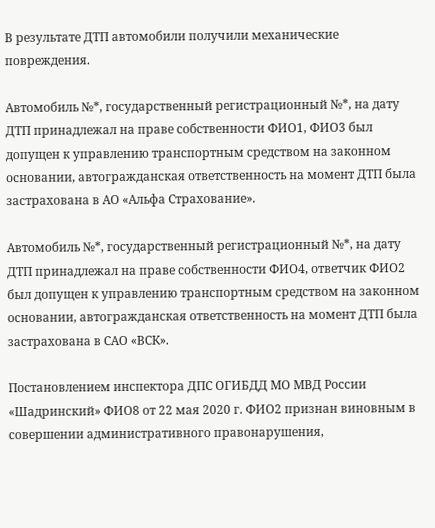В результате ДТП автомобили получили механические повреждения.

Автомобиль №*, государственный регистрационный №*, на дату ДТП принадлежал на праве собственности ФИО1, ФИО3 был допущен к управлению транспортным средством на законном основании, автогражданская ответственность на момент ДТП была застрахована в АО «Альфа Страхование».

Автомобиль №*, государственный регистрационный №*, на дату ДТП принадлежал на праве собственности ФИО4, ответчик ФИО2 был допущен к управлению транспортным средством на законном основании, автогражданская ответственность на момент ДТП была застрахована в САО «ВСК».

Постановлением инспектора ДПС ОГИБДД МО МВД России «Шадринский» ФИО8 от 22 мая 2020 г. ФИО2 признан виновным в совершении административного правонарушения,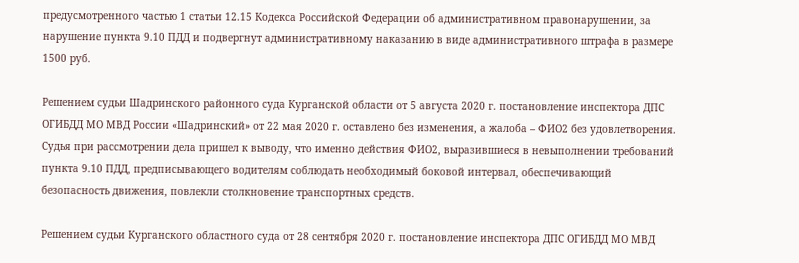предусмотренного частью 1 статьи 12.15 Кодекса Российской Федерации об административном правонарушении, за нарушение пункта 9.10 ПДД и подвергнут административному наказанию в виде административного штрафа в размере 1500 руб.

Решением судьи Шадринского районного суда Курганской области от 5 августа 2020 г. постановление инспектора ДПС ОГИБДД МО МВД России «Шадринский» от 22 мая 2020 г. оставлено без изменения, а жалоба – ФИО2 без удовлетворения. Судья при рассмотрении дела пришел к выводу, что именно действия ФИО2, выразившиеся в невыполнении требований пункта 9.10 ПДД, предписывающего водителям соблюдать необходимый боковой интервал, обеспечивающий безопасность движения, повлекли столкновение транспортных средств.

Решением судьи Курганского областного суда от 28 сентября 2020 г. постановление инспектора ДПС ОГИБДД МО МВД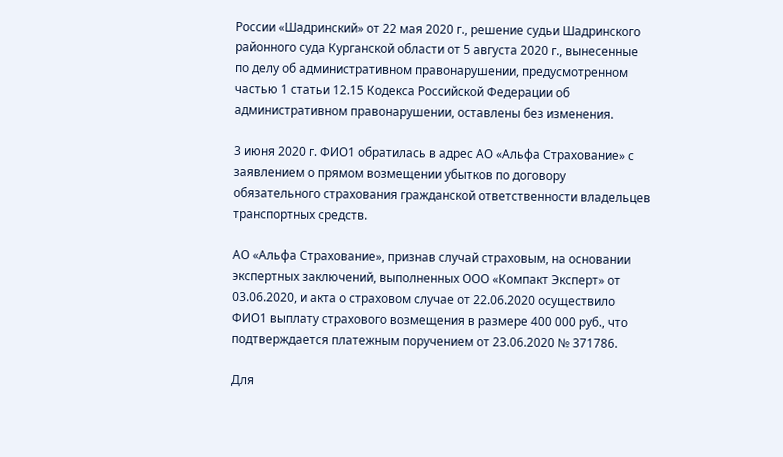России «Шадринский» от 22 мая 2020 г., решение судьи Шадринского районного суда Курганской области от 5 августа 2020 г., вынесенные по делу об административном правонарушении, предусмотренном частью 1 статьи 12.15 Кодекса Российской Федерации об административном правонарушении, оставлены без изменения.

3 июня 2020 г. ФИО1 обратилась в адрес АО «Альфа Страхование» с заявлением о прямом возмещении убытков по договору обязательного страхования гражданской ответственности владельцев транспортных средств.

АО «Альфа Страхование», признав случай страховым, на основании экспертных заключений, выполненных ООО «Компакт Эксперт» от 03.06.2020, и акта о страховом случае от 22.06.2020 осуществило ФИО1 выплату страхового возмещения в размере 400 000 руб., что подтверждается платежным поручением от 23.06.2020 № 371786.

Для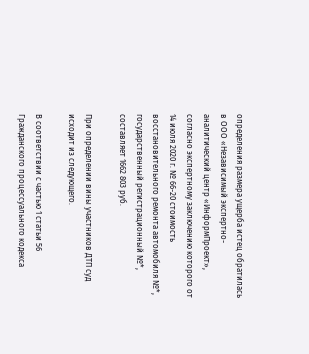определения размера ущерба истец обратилась в ООО «Независимый экспертно-аналитический центр «ИнформПроект», согласно экспертному заключению которого от 14 июля 2020 г. № 66-20 стоимость восстановительного ремонта автомобиля №*, государственный регистрационный №*, составляет 1662 803 руб.

При определении вины участников ДТП суд исходит из следующего.

В соответствии с частью 1 статьи 56 Гражданского процессуального кодекса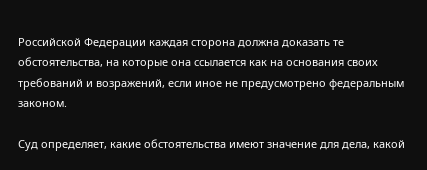Российской Федерации каждая сторона должна доказать те обстоятельства, на которые она ссылается как на основания своих требований и возражений, если иное не предусмотрено федеральным законом.

Суд определяет, какие обстоятельства имеют значение для дела, какой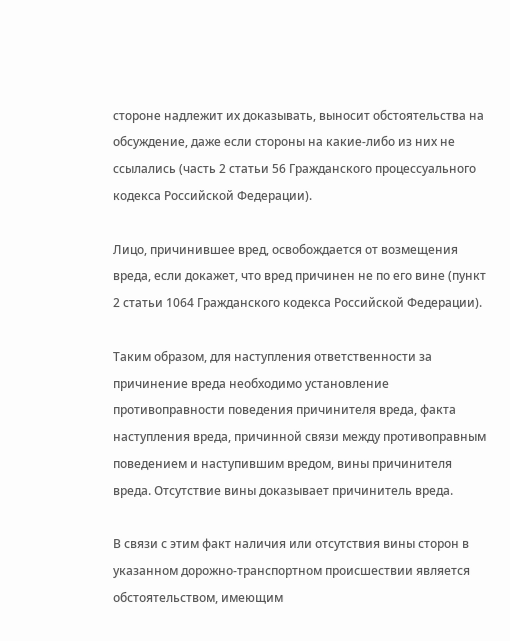стороне надлежит их доказывать, выносит обстоятельства на обсуждение, даже если стороны на какие-либо из них не ссылались (часть 2 статьи 56 Гражданского процессуального кодекса Российской Федерации).

Лицо, причинившее вред, освобождается от возмещения вреда, если докажет, что вред причинен не по его вине (пункт 2 статьи 1064 Гражданского кодекса Российской Федерации).

Таким образом, для наступления ответственности за причинение вреда необходимо установление противоправности поведения причинителя вреда, факта наступления вреда, причинной связи между противоправным поведением и наступившим вредом, вины причинителя вреда. Отсутствие вины доказывает причинитель вреда.

В связи с этим факт наличия или отсутствия вины сторон в указанном дорожно-транспортном происшествии является обстоятельством, имеющим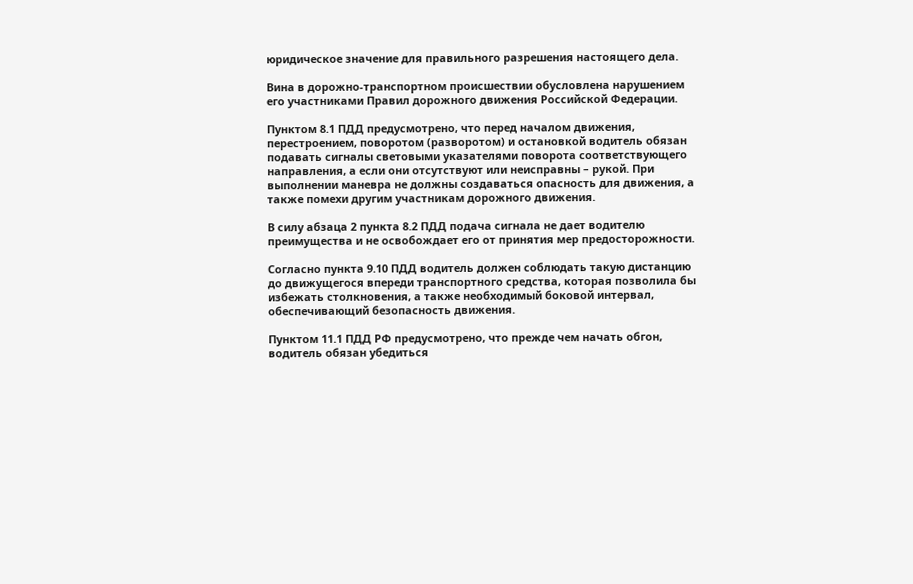юридическое значение для правильного разрешения настоящего дела.

Вина в дорожно-транспортном происшествии обусловлена нарушением его участниками Правил дорожного движения Российской Федерации.

Пунктом 8.1 ПДД предусмотрено, что перед началом движения, перестроением, поворотом (разворотом) и остановкой водитель обязан подавать сигналы световыми указателями поворота соответствующего направления, а если они отсутствуют или неисправны – рукой. При выполнении маневра не должны создаваться опасность для движения, а также помехи другим участникам дорожного движения.

В силу абзаца 2 пункта 8.2 ПДД подача сигнала не дает водителю преимущества и не освобождает его от принятия мер предосторожности.

Согласно пункта 9.10 ПДД водитель должен соблюдать такую дистанцию до движущегося впереди транспортного средства, которая позволила бы избежать столкновения, а также необходимый боковой интервал, обеспечивающий безопасность движения.

Пунктом 11.1 ПДД РФ предусмотрено, что прежде чем начать обгон, водитель обязан убедиться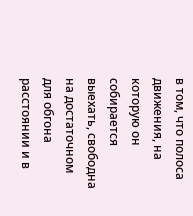в том, что полоса движения, на которую он собирается выехать, свободна на достаточном для обгона расстоянии и в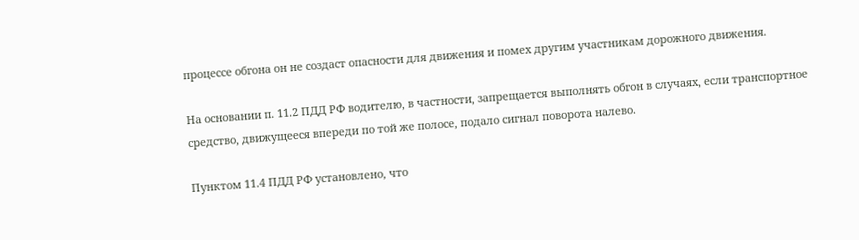процессе обгона он не создаст опасности для движения и помех другим участникам дорожного движения.

На основании п. 11.2 ПДД РФ водителю, в частности, запрещается выполнять обгон в случаях, если транспортное средство, движущееся впереди по той же полосе, подало сигнал поворота налево.

Пунктом 11.4 ПДД РФ установлено, что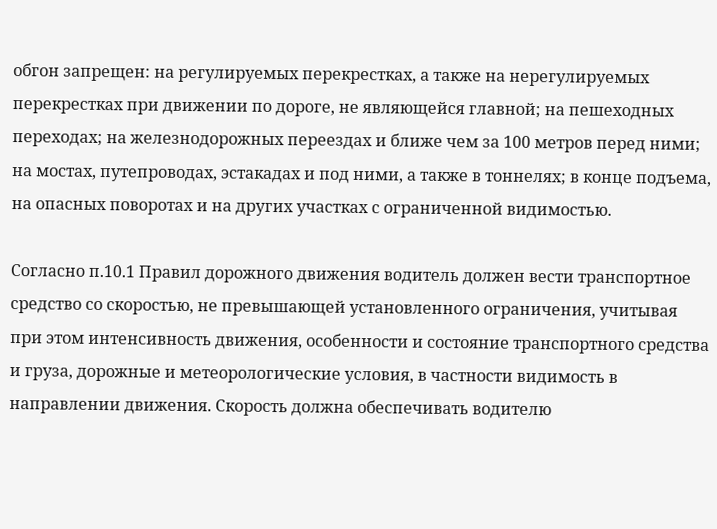обгон запрещен: на регулируемых перекрестках, а также на нерегулируемых перекрестках при движении по дороге, не являющейся главной; на пешеходных переходах; на железнодорожных переездах и ближе чем за 100 метров перед ними; на мостах, путепроводах, эстакадах и под ними, а также в тоннелях; в конце подъема, на опасных поворотах и на других участках с ограниченной видимостью.

Согласно п.10.1 Правил дорожного движения водитель должен вести транспортное средство со скоростью, не превышающей установленного ограничения, учитывая при этом интенсивность движения, особенности и состояние транспортного средства и груза, дорожные и метеорологические условия, в частности видимость в направлении движения. Скорость должна обеспечивать водителю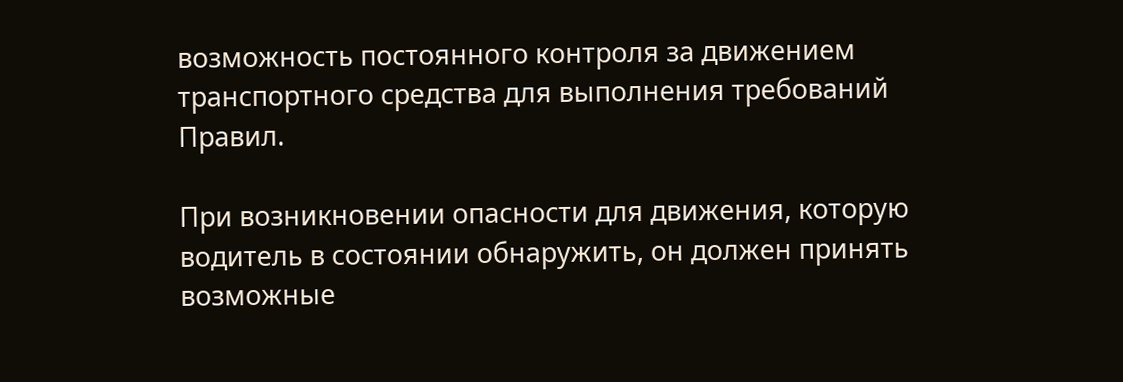возможность постоянного контроля за движением транспортного средства для выполнения требований Правил.

При возникновении опасности для движения, которую водитель в состоянии обнаружить, он должен принять возможные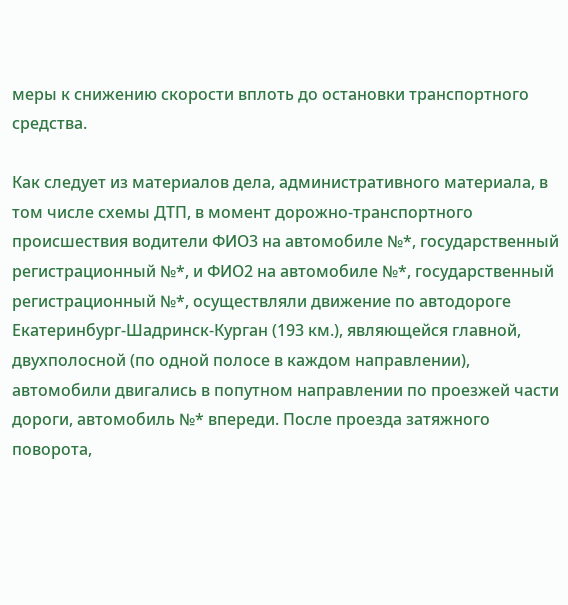меры к снижению скорости вплоть до остановки транспортного средства.

Как следует из материалов дела, административного материала, в том числе схемы ДТП, в момент дорожно-транспортного происшествия водители ФИО3 на автомобиле №*, государственный регистрационный №*, и ФИО2 на автомобиле №*, государственный регистрационный №*, осуществляли движение по автодороге Екатеринбург-Шадринск-Курган (193 км.), являющейся главной, двухполосной (по одной полосе в каждом направлении), автомобили двигались в попутном направлении по проезжей части дороги, автомобиль №* впереди. После проезда затяжного поворота,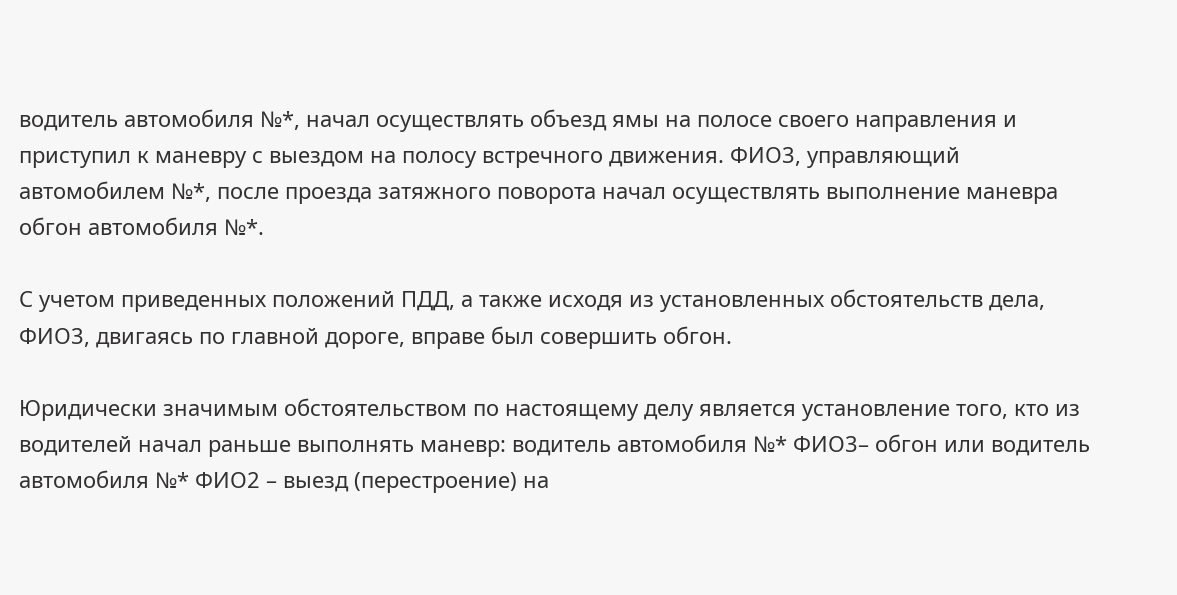водитель автомобиля №*, начал осуществлять объезд ямы на полосе своего направления и приступил к маневру с выездом на полосу встречного движения. ФИО3, управляющий автомобилем №*, после проезда затяжного поворота начал осуществлять выполнение маневра обгон автомобиля №*.

С учетом приведенных положений ПДД, а также исходя из установленных обстоятельств дела, ФИО3, двигаясь по главной дороге, вправе был совершить обгон.

Юридически значимым обстоятельством по настоящему делу является установление того, кто из водителей начал раньше выполнять маневр: водитель автомобиля №* ФИО3– обгон или водитель автомобиля №* ФИО2 – выезд (перестроение) на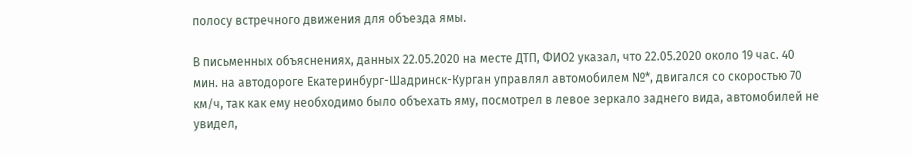полосу встречного движения для объезда ямы.

В письменных объяснениях, данных 22.05.2020 на месте ДТП, ФИО2 указал, что 22.05.2020 около 19 час. 40 мин. на автодороге Екатеринбург-Шадринск-Курган управлял автомобилем №*, двигался со скоростью 70 км/ч, так как ему необходимо было объехать яму, посмотрел в левое зеркало заднего вида, автомобилей не увидел,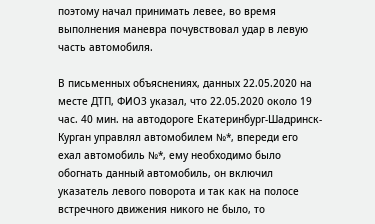поэтому начал принимать левее, во время выполнения маневра почувствовал удар в левую часть автомобиля.

В письменных объяснениях, данных 22.05.2020 на месте ДТП, ФИО3 указал, что 22.05.2020 около 19 час. 40 мин. на автодороге Екатеринбург-Шадринск-Курган управлял автомобилем №*, впереди его ехал автомобиль №*, ему необходимо было обогнать данный автомобиль, он включил указатель левого поворота и так как на полосе встречного движения никого не было, то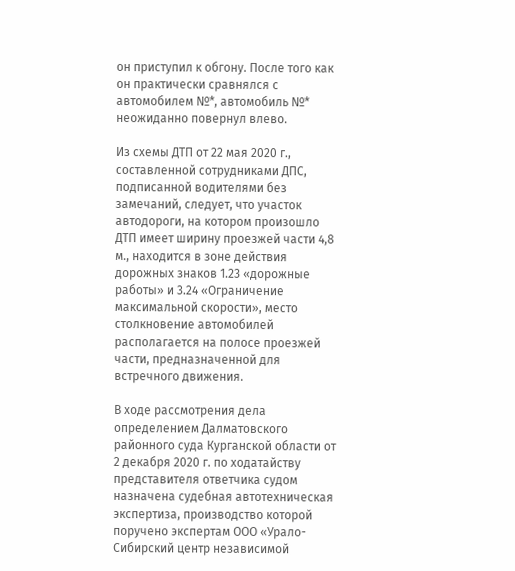он приступил к обгону. После того как он практически сравнялся с автомобилем №*, автомобиль №* неожиданно повернул влево.

Из схемы ДТП от 22 мая 2020 г., составленной сотрудниками ДПС, подписанной водителями без замечаний, следует, что участок автодороги, на котором произошло ДТП имеет ширину проезжей части 4,8 м., находится в зоне действия дорожных знаков 1.23 «дорожные работы» и 3.24 «Ограничение максимальной скорости», место столкновение автомобилей располагается на полосе проезжей части, предназначенной для встречного движения.

В ходе рассмотрения дела определением Далматовского районного суда Курганской области от 2 декабря 2020 г. по ходатайству представителя ответчика судом назначена судебная автотехническая экспертиза, производство которой поручено экспертам ООО «Урало-Сибирский центр независимой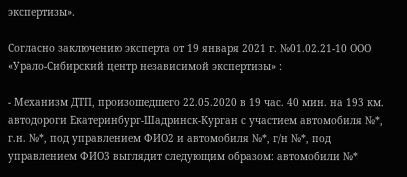экспертизы».

Согласно заключению эксперта от 19 января 2021 г. №01.02.21-10 ООО «Урало-Сибирский центр независимой экспертизы» :

- Механизм ДТП, произошедшего 22.05.2020 в 19 час. 40 мин. на 193 км. автодороги Екатеринбург-Шадринск-Курган с участием автомобиля №*, г.н. №*, под управлением ФИО2 и автомобиля №*, г/н №*, под управлением ФИО3 выглядит следующим образом: автомобили №*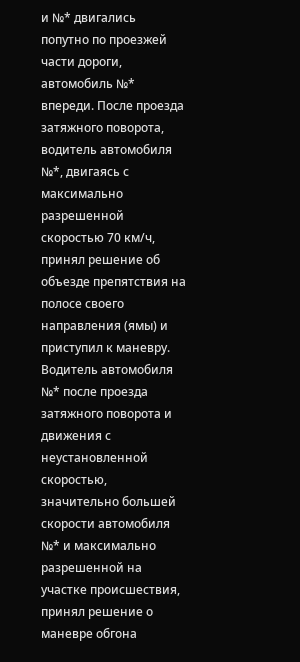и №* двигались попутно по проезжей части дороги, автомобиль №* впереди. После проезда затяжного поворота, водитель автомобиля №*, двигаясь с максимально разрешенной скоростью 70 км/ч, принял решение об объезде препятствия на полосе своего направления (ямы) и приступил к маневру. Водитель автомобиля №* после проезда затяжного поворота и движения с неустановленной скоростью, значительно большей скорости автомобиля №* и максимально разрешенной на участке происшествия, принял решение о маневре обгона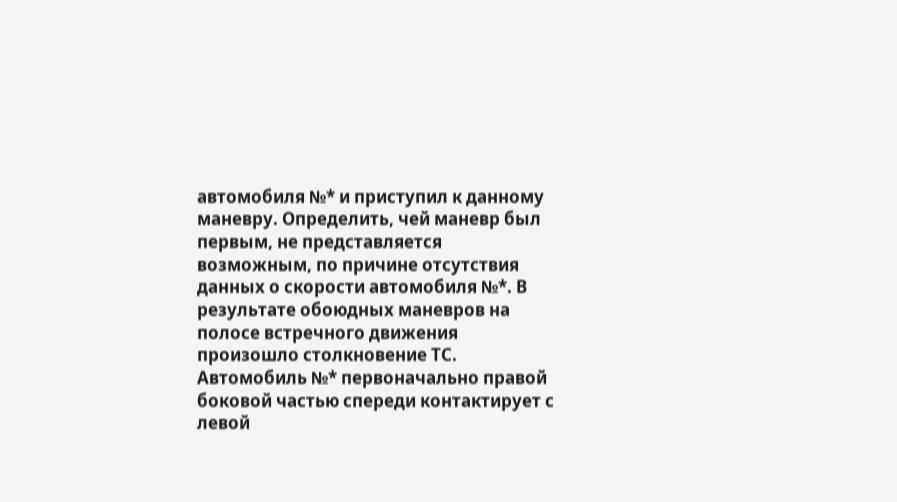автомобиля №* и приступил к данному маневру. Определить, чей маневр был первым, не представляется возможным, по причине отсутствия данных о скорости автомобиля №*. В результате обоюдных маневров на полосе встречного движения произошло столкновение ТС. Автомобиль №* первоначально правой боковой частью спереди контактирует с левой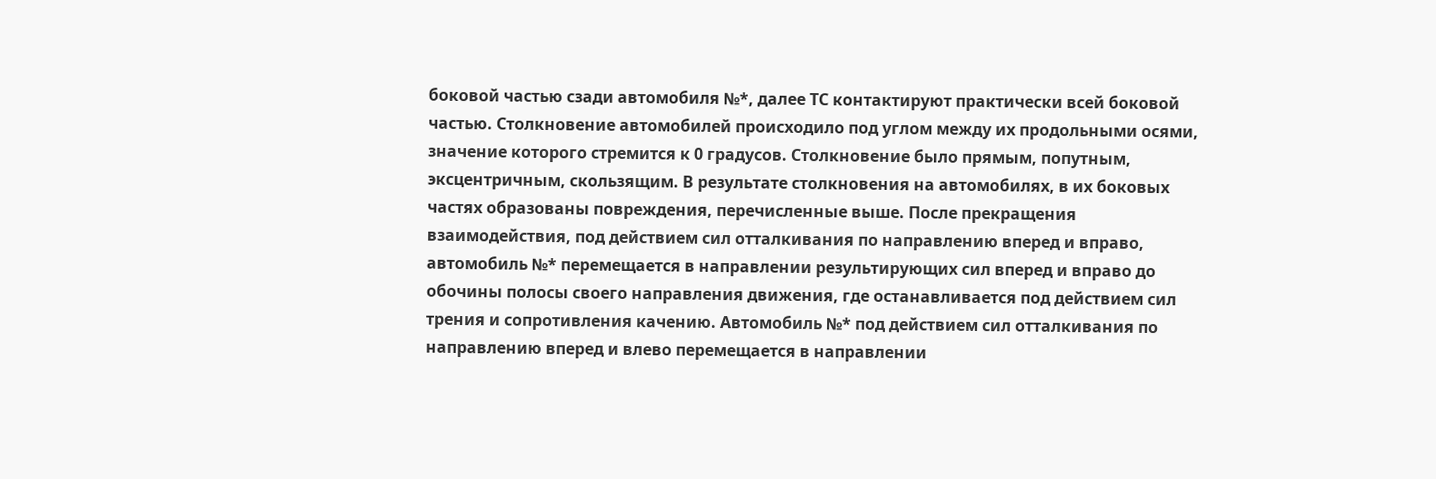боковой частью сзади автомобиля №*, далее ТС контактируют практически всей боковой частью. Столкновение автомобилей происходило под углом между их продольными осями, значение которого стремится к 0 градусов. Столкновение было прямым, попутным, эксцентричным, скользящим. В результате столкновения на автомобилях, в их боковых частях образованы повреждения, перечисленные выше. После прекращения взаимодействия, под действием сил отталкивания по направлению вперед и вправо, автомобиль №* перемещается в направлении результирующих сил вперед и вправо до обочины полосы своего направления движения, где останавливается под действием сил трения и сопротивления качению. Автомобиль №* под действием сил отталкивания по направлению вперед и влево перемещается в направлении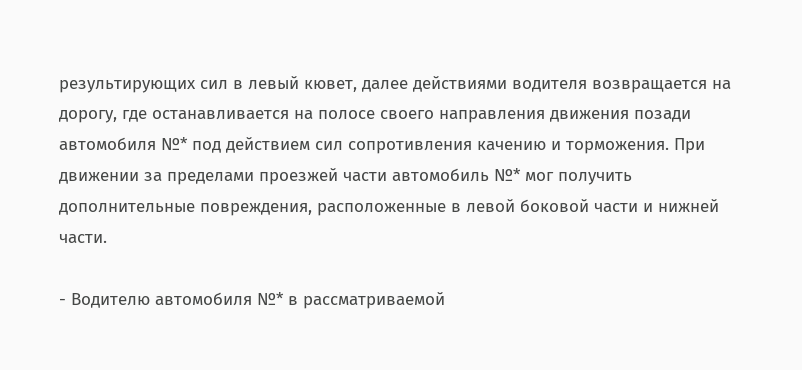результирующих сил в левый кювет, далее действиями водителя возвращается на дорогу, где останавливается на полосе своего направления движения позади автомобиля №* под действием сил сопротивления качению и торможения. При движении за пределами проезжей части автомобиль №* мог получить дополнительные повреждения, расположенные в левой боковой части и нижней части.

- Водителю автомобиля №* в рассматриваемой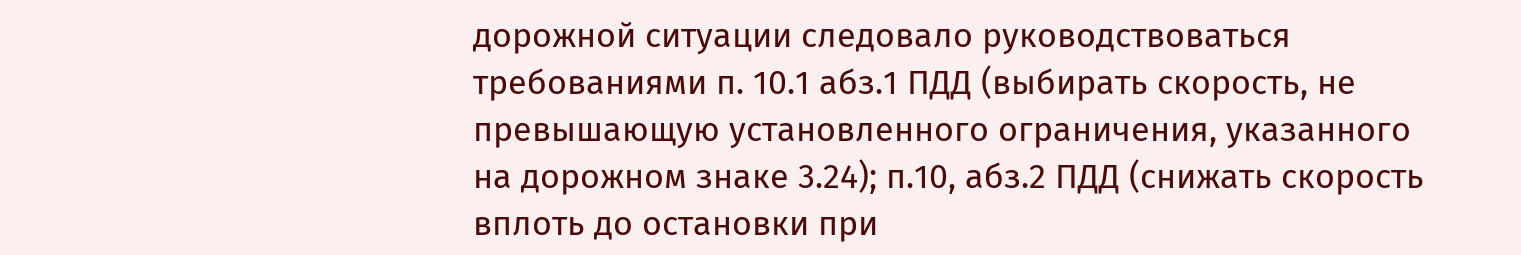дорожной ситуации следовало руководствоваться требованиями п. 10.1 абз.1 ПДД (выбирать скорость, не превышающую установленного ограничения, указанного на дорожном знаке 3.24); п.10, абз.2 ПДД (снижать скорость вплоть до остановки при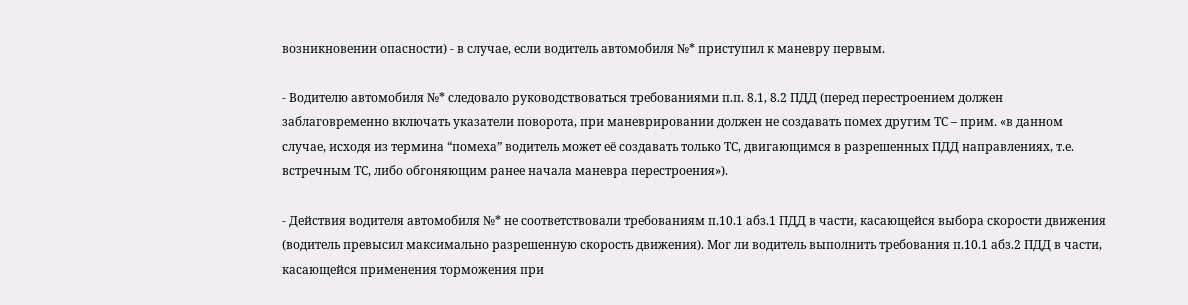возникновении опасности) - в случае, если водитель автомобиля №* приступил к маневру первым.

- Водителю автомобиля №* следовало руководствоваться требованиями п.п. 8.1, 8.2 ПДД (перед перестроением должен заблаговременно включать указатели поворота, при маневрировании должен не создавать помех другим ТС – прим. «в данном случае, исходя из термина “помеха” водитель может её создавать только ТС, двигающимся в разрешенных ПДД направлениях, т.е. встречным ТС, либо обгоняющим ранее начала маневра перестроения»).

- Действия водителя автомобиля №* не соответствовали требованиям п.10.1 абз.1 ПДД в части, касающейся выбора скорости движения (водитель превысил максимально разрешенную скорость движения). Мог ли водитель выполнить требования п.10.1 абз.2 ПДД в части, касающейся применения торможения при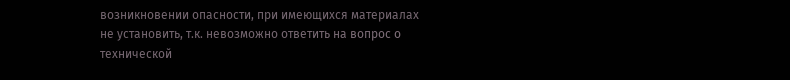возникновении опасности, при имеющихся материалах не установить, т.к. невозможно ответить на вопрос о технической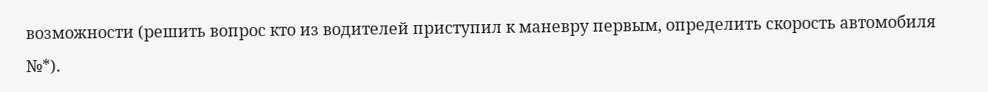возможности (решить вопрос кто из водителей приступил к маневру первым, определить скорость автомобиля №*).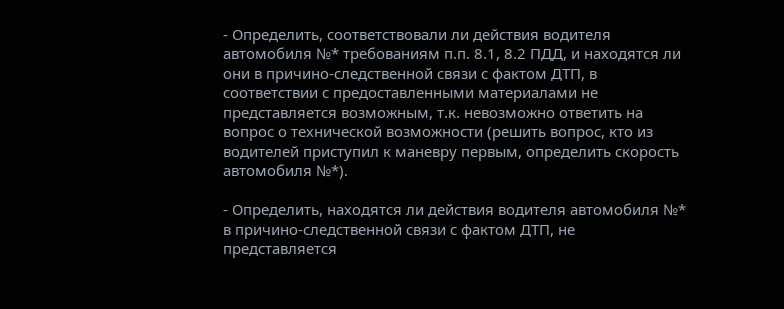- Определить, соответствовали ли действия водителя автомобиля №* требованиям п.п. 8.1, 8.2 ПДД, и находятся ли они в причино-следственной связи с фактом ДТП, в соответствии с предоставленными материалами не представляется возможным, т.к. невозможно ответить на вопрос о технической возможности (решить вопрос, кто из водителей приступил к маневру первым, определить скорость автомобиля №*).

- Определить, находятся ли действия водителя автомобиля №* в причино-следственной связи с фактом ДТП, не представляется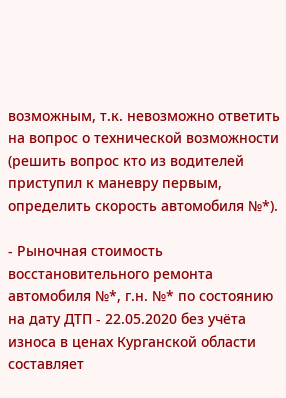возможным, т.к. невозможно ответить на вопрос о технической возможности (решить вопрос кто из водителей приступил к маневру первым, определить скорость автомобиля №*).

- Рыночная стоимость восстановительного ремонта автомобиля №*, г.н. №* по состоянию на дату ДТП - 22.05.2020 без учёта износа в ценах Курганской области составляет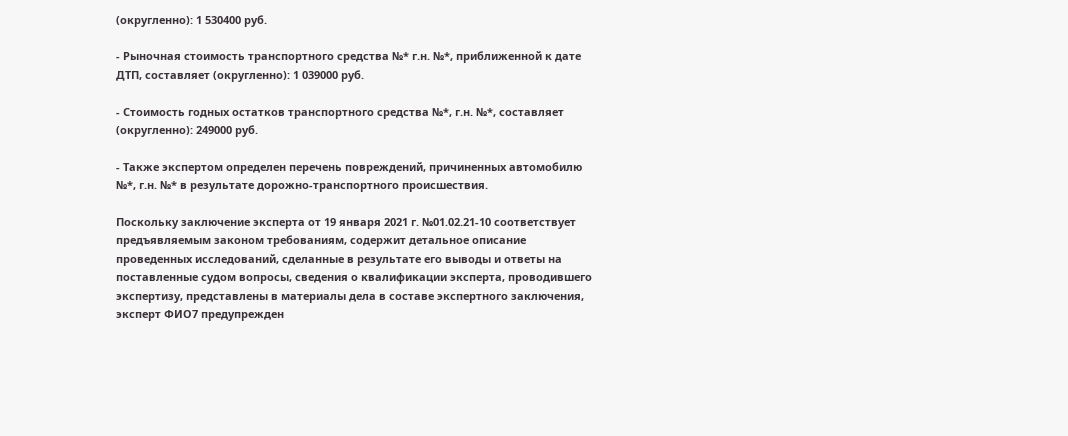(округленно): 1 530400 руб.

- Рыночная стоимость транспортного средства №* г.н. №*, приближенной к дате ДТП, составляет (округленно): 1 039000 руб.

- Стоимость годных остатков транспортного средства №*, г.н. №*, составляет (округленно): 249000 руб.

- Также экспертом определен перечень повреждений, причиненных автомобилю №*, г.н. №* в результате дорожно-транспортного происшествия.

Поскольку заключение эксперта от 19 января 2021 г. №01.02.21-10 соответствует предъявляемым законом требованиям, содержит детальное описание проведенных исследований, сделанные в результате его выводы и ответы на поставленные судом вопросы, сведения о квалификации эксперта, проводившего экспертизу, представлены в материалы дела в составе экспертного заключения, эксперт ФИО7 предупрежден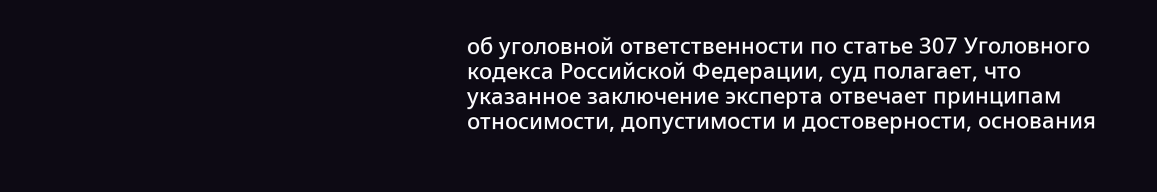об уголовной ответственности по статье 307 Уголовного кодекса Российской Федерации, суд полагает, что указанное заключение эксперта отвечает принципам относимости, допустимости и достоверности, основания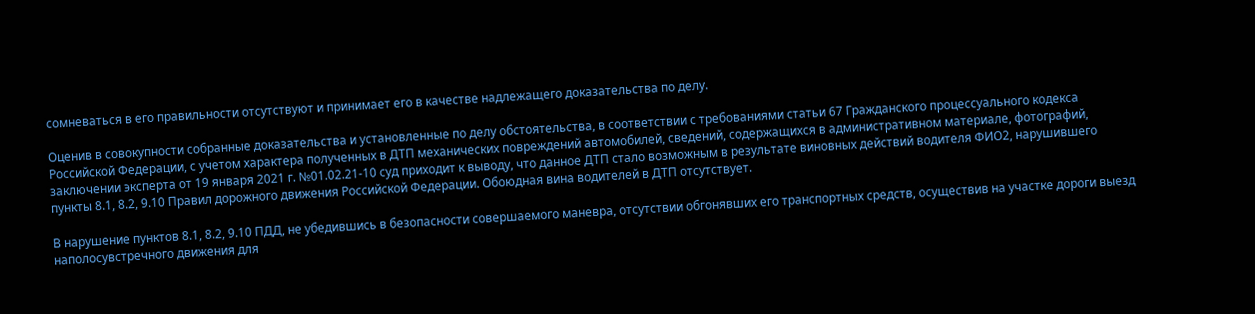сомневаться в его правильности отсутствуют и принимает его в качестве надлежащего доказательства по делу.

Оценив в совокупности собранные доказательства и установленные по делу обстоятельства, в соответствии с требованиями статьи 67 Гражданского процессуального кодекса Российской Федерации, с учетом характера полученных в ДТП механических повреждений автомобилей, сведений, содержащихся в административном материале, фотографий, заключении эксперта от 19 января 2021 г. №01.02.21-10 суд приходит к выводу, что данное ДТП стало возможным в результате виновных действий водителя ФИО2, нарушившего пункты 8.1, 8.2, 9.10 Правил дорожного движения Российской Федерации. Обоюдная вина водителей в ДТП отсутствует.

В нарушение пунктов 8.1, 8.2, 9.10 ПДД, не убедившись в безопасности совершаемого маневра, отсутствии обгонявших его транспортных средств, осуществив на участке дороги выезд наполосувстречного движения для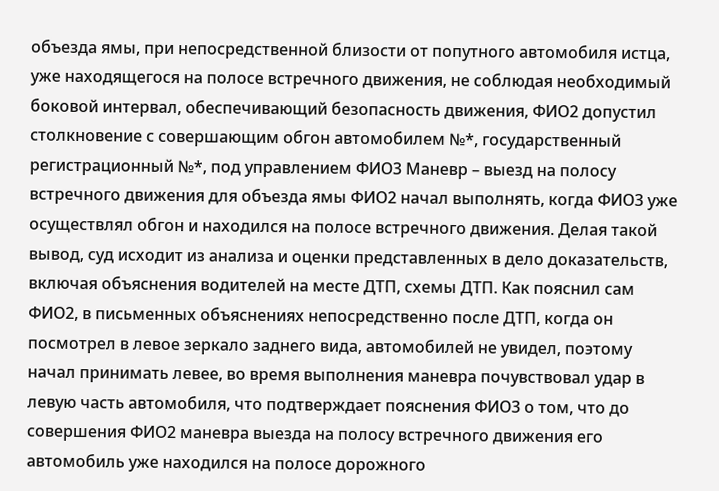объезда ямы, при непосредственной близости от попутного автомобиля истца, уже находящегося на полосе встречного движения, не соблюдая необходимый боковой интервал, обеспечивающий безопасность движения, ФИО2 допустил столкновение с совершающим обгон автомобилем №*, государственный регистрационный №*, под управлением ФИО3 Маневр – выезд на полосу встречного движения для объезда ямы ФИО2 начал выполнять, когда ФИО3 уже осуществлял обгон и находился на полосе встречного движения. Делая такой вывод, суд исходит из анализа и оценки представленных в дело доказательств, включая объяснения водителей на месте ДТП, схемы ДТП. Как пояснил сам ФИО2, в письменных объяснениях непосредственно после ДТП, когда он посмотрел в левое зеркало заднего вида, автомобилей не увидел, поэтому начал принимать левее, во время выполнения маневра почувствовал удар в левую часть автомобиля, что подтверждает пояснения ФИО3 о том, что до совершения ФИО2 маневра выезда на полосу встречного движения его автомобиль уже находился на полосе дорожного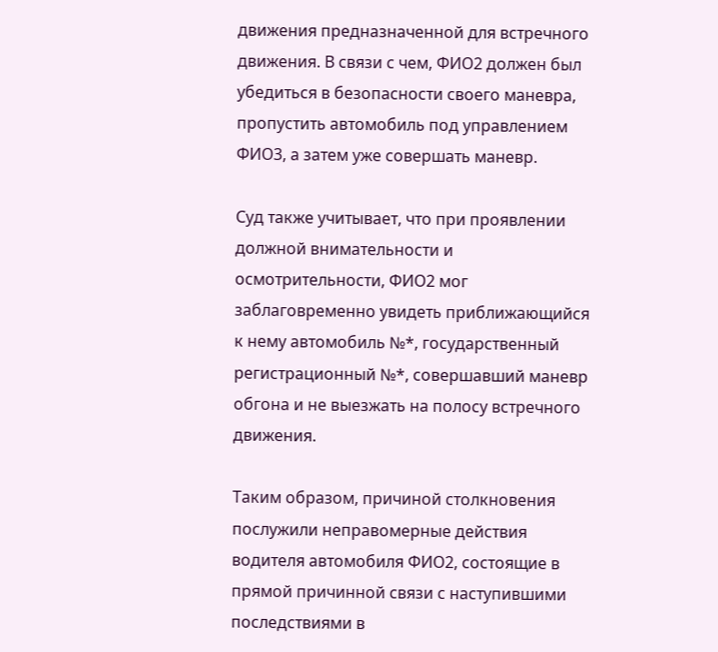движения предназначенной для встречного движения. В связи с чем, ФИО2 должен был убедиться в безопасности своего маневра, пропустить автомобиль под управлением ФИО3, а затем уже совершать маневр.

Суд также учитывает, что при проявлении должной внимательности и осмотрительности, ФИО2 мог заблаговременно увидеть приближающийся к нему автомобиль №*, государственный регистрационный №*, совершавший маневр обгона и не выезжать на полосу встречного движения.

Таким образом, причиной столкновения послужили неправомерные действия водителя автомобиля ФИО2, состоящие в прямой причинной связи с наступившими последствиями в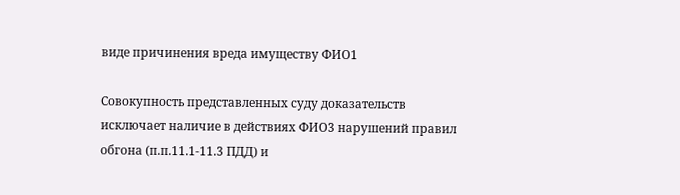виде причинения вреда имуществу ФИО1

Совокупность представленных суду доказательств исключает наличие в действиях ФИО3 нарушений правил обгона (п.п.11.1-11.3 ПДД) и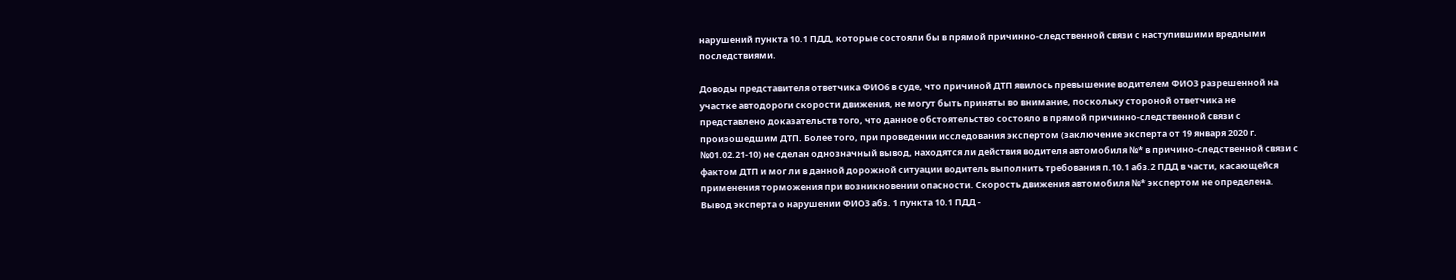нарушений пункта 10.1 ПДД, которые состояли бы в прямой причинно-следственной связи с наступившими вредными последствиями.

Доводы представителя ответчика ФИО6 в суде, что причиной ДТП явилось превышение водителем ФИО3 разрешенной на участке автодороги скорости движения, не могут быть приняты во внимание, поскольку стороной ответчика не представлено доказательств того, что данное обстоятельство состояло в прямой причинно-следственной связи с произошедшим ДТП. Более того, при проведении исследования экспертом (заключение эксперта от 19 января 2020 г. №01.02.21-10) не сделан однозначный вывод, находятся ли действия водителя автомобиля №* в причино-следственной связи с фактом ДТП и мог ли в данной дорожной ситуации водитель выполнить требования п.10.1 абз.2 ПДД в части, касающейся применения торможения при возникновении опасности. Скорость движения автомобиля №* экспертом не определена. Вывод эксперта о нарушении ФИО3 абз. 1 пункта 10.1 ПДД -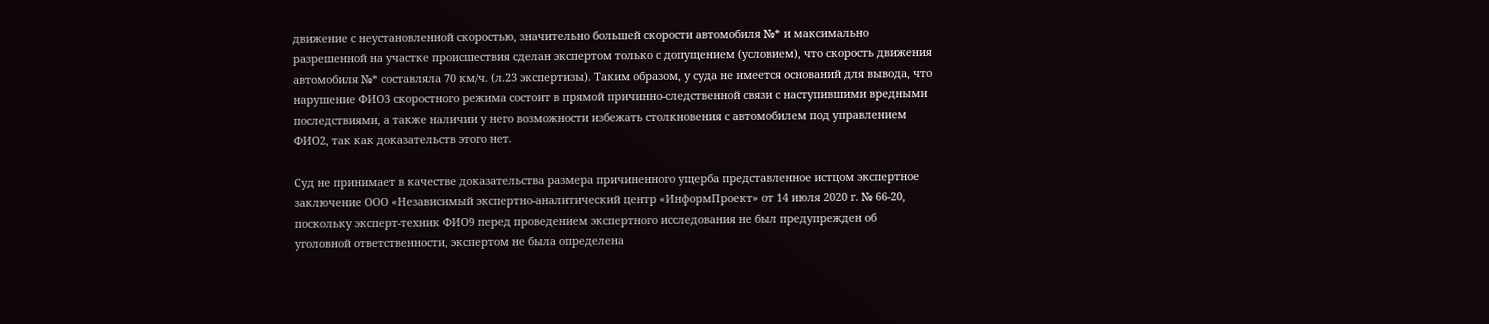движение с неустановленной скоростью, значительно большей скорости автомобиля №* и максимально разрешенной на участке происшествия сделан экспертом только с допущением (условием), что скорость движения автомобиля №* составляла 70 км/ч. (л.23 экспертизы). Таким образом, у суда не имеется оснований для вывода, что нарушение ФИО3 скоростного режима состоит в прямой причинно-следственной связи с наступившими вредными последствиями, а также наличии у него возможности избежать столкновения с автомобилем под управлением ФИО2, так как доказательств этого нет.

Суд не принимает в качестве доказательства размера причиненного ущерба представленное истцом экспертное заключение ООО «Независимый экспертно-аналитический центр «ИнформПроект» от 14 июля 2020 г. № 66-20, поскольку эксперт-техник ФИО9 перед проведением экспертного исследования не был предупрежден об уголовной ответственности, экспертом не была определена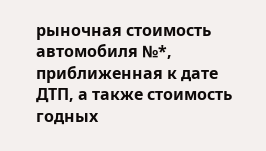рыночная стоимость автомобиля №*, приближенная к дате ДТП, а также стоимость годных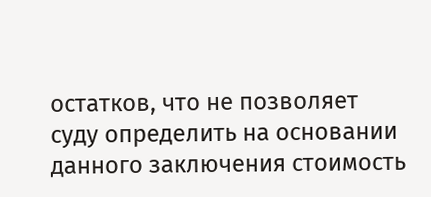остатков, что не позволяет суду определить на основании данного заключения стоимость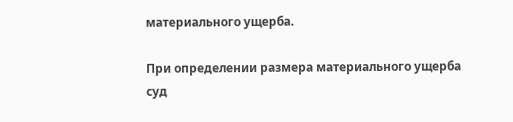материального ущерба.

При определении размера материального ущерба суд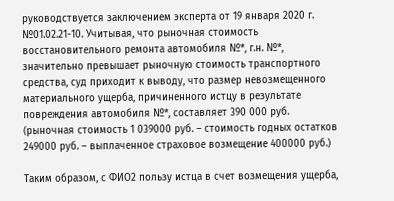руководствуется заключением эксперта от 19 января 2020 г. №01.02.21-10. Учитывая, что рыночная стоимость восстановительного ремонта автомобиля №*, г.н. №*, значительно превышает рыночную стоимость транспортного средства, суд приходит к выводу, что размер невозмещенного материального ущерба, причиненного истцу в результате повреждения автомобиля №*, составляет 390 000 руб. (рыночная стоимость 1 039000 руб. – стоимость годных остатков 249000 руб. – выплаченное страховое возмещение 400000 руб.)

Таким образом, с ФИО2 пользу истца в счет возмещения ущерба,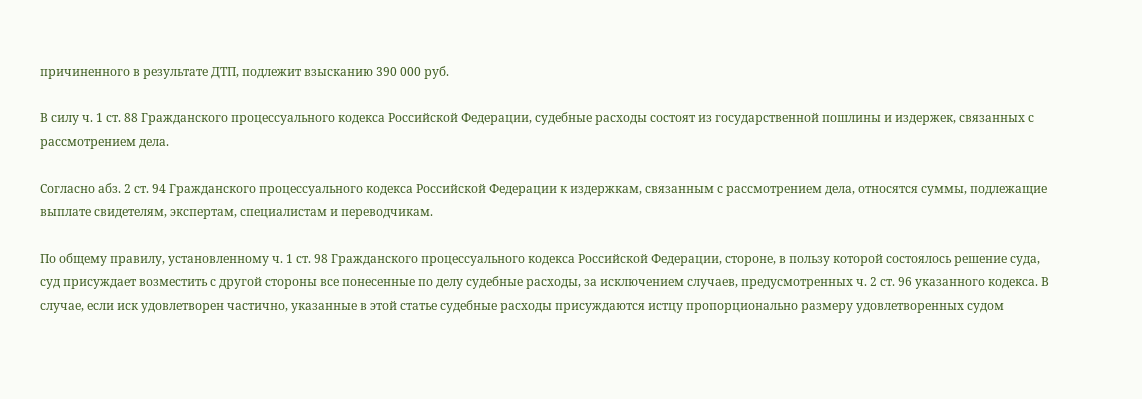причиненного в результате ДТП, подлежит взысканию 390 000 руб.

В силу ч. 1 ст. 88 Гражданского процессуального кодекса Российской Федерации, судебные расходы состоят из государственной пошлины и издержек, связанных с рассмотрением дела.

Согласно абз. 2 ст. 94 Гражданского процессуального кодекса Российской Федерации к издержкам, связанным с рассмотрением дела, относятся суммы, подлежащие выплате свидетелям, экспертам, специалистам и переводчикам.

По общему правилу, установленному ч. 1 ст. 98 Гражданского процессуального кодекса Российской Федерации, стороне, в пользу которой состоялось решение суда, суд присуждает возместить с другой стороны все понесенные по делу судебные расходы, за исключением случаев, предусмотренных ч. 2 ст. 96 указанного кодекса. В случае, если иск удовлетворен частично, указанные в этой статье судебные расходы присуждаются истцу пропорционально размеру удовлетворенных судом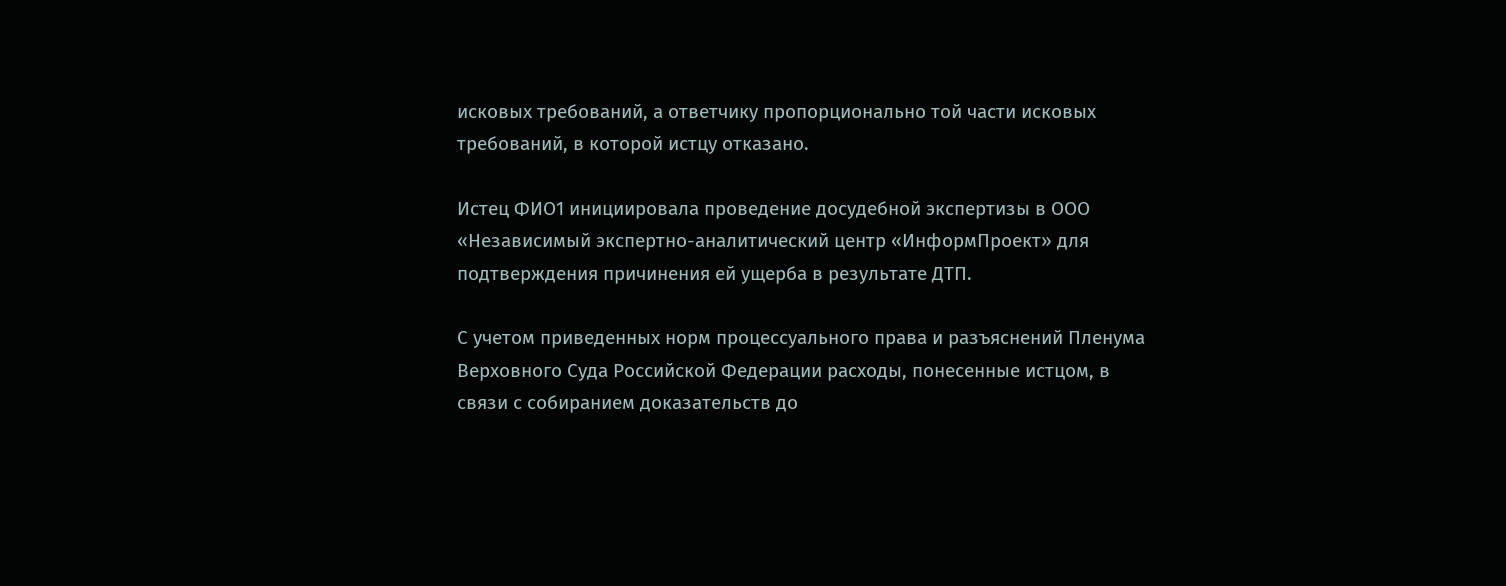исковых требований, а ответчику пропорционально той части исковых требований, в которой истцу отказано.

Истец ФИО1 инициировала проведение досудебной экспертизы в ООО «Независимый экспертно-аналитический центр «ИнформПроект» для подтверждения причинения ей ущерба в результате ДТП.

С учетом приведенных норм процессуального права и разъяснений Пленума Верховного Суда Российской Федерации расходы, понесенные истцом, в связи с собиранием доказательств до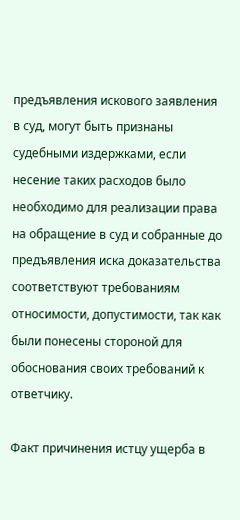предъявления искового заявления в суд, могут быть признаны судебными издержками, если несение таких расходов было необходимо для реализации права на обращение в суд и собранные до предъявления иска доказательства соответствуют требованиям относимости, допустимости, так как были понесены стороной для обоснования своих требований к ответчику.

Факт причинения истцу ущерба в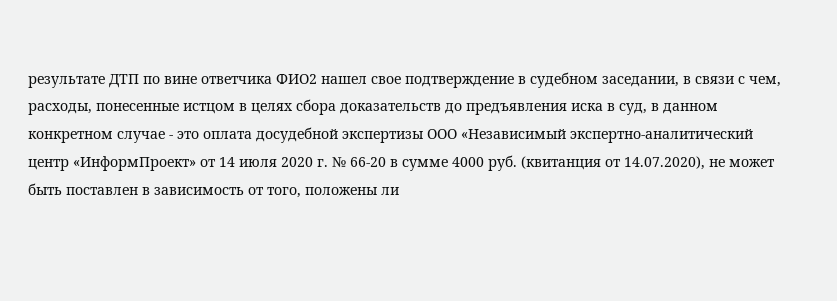результате ДТП по вине ответчика ФИО2 нашел свое подтверждение в судебном заседании, в связи с чем, расходы, понесенные истцом в целях сбора доказательств до предъявления иска в суд, в данном конкретном случае - это оплата досудебной экспертизы ООО «Независимый экспертно-аналитический центр «ИнформПроект» от 14 июля 2020 г. № 66-20 в сумме 4000 руб. (квитанция от 14.07.2020), не может быть поставлен в зависимость от того, положены ли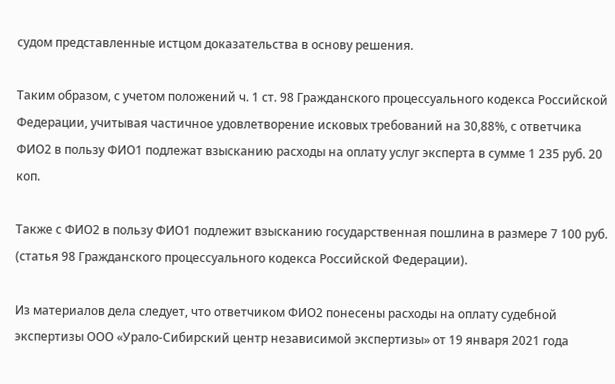судом представленные истцом доказательства в основу решения.

Таким образом, с учетом положений ч. 1 ст. 98 Гражданского процессуального кодекса Российской Федерации, учитывая частичное удовлетворение исковых требований на 30,88%, с ответчика ФИО2 в пользу ФИО1 подлежат взысканию расходы на оплату услуг эксперта в сумме 1 235 руб. 20 коп.

Также с ФИО2 в пользу ФИО1 подлежит взысканию государственная пошлина в размере 7 100 руб. (статья 98 Гражданского процессуального кодекса Российской Федерации).

Из материалов дела следует, что ответчиком ФИО2 понесены расходы на оплату судебной экспертизы ООО «Урало-Сибирский центр независимой экспертизы» от 19 января 2021 года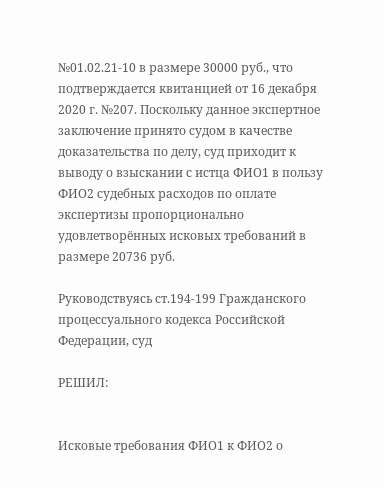№01.02.21-10 в размере 30000 руб., что подтверждается квитанцией от 16 декабря 2020 г. №207. Поскольку данное экспертное заключение принято судом в качестве доказательства по делу, суд приходит к выводу о взыскании с истца ФИО1 в пользу ФИО2 судебных расходов по оплате экспертизы пропорционально удовлетворённых исковых требований в размере 20736 руб.

Руководствуясь ст.194-199 Гражданского процессуального кодекса Российской Федерации, суд

РЕШИЛ:


Исковые требования ФИО1 к ФИО2 о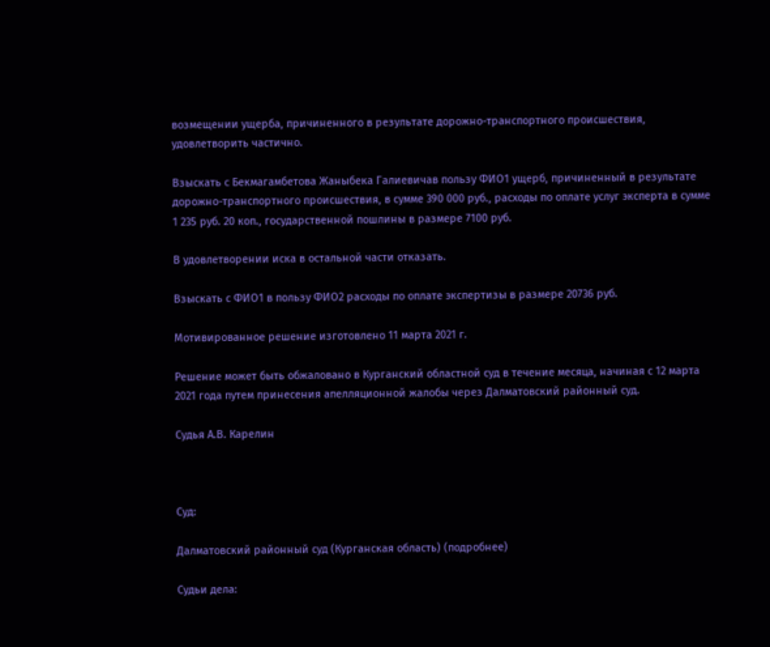возмещении ущерба, причиненного в результате дорожно-транспортного происшествия, удовлетворить частично.

Взыскать с Бекмагамбетова Жаныбека Галиевичав пользу ФИО1 ущерб, причиненный в результате дорожно-транспортного происшествия, в сумме 390 000 руб., расходы по оплате услуг эксперта в сумме 1 235 руб. 20 коп., государственной пошлины в размере 7100 руб.

В удовлетворении иска в остальной части отказать.

Взыскать с ФИО1 в пользу ФИО2 расходы по оплате экспертизы в размере 20736 руб.

Мотивированное решение изготовлено 11 марта 2021 г.

Решение может быть обжаловано в Курганский областной суд в течение месяца, начиная с 12 марта 2021 года путем принесения апелляционной жалобы через Далматовский районный суд.

Судья А.В. Карелин



Суд:

Далматовский районный суд (Курганская область) (подробнее)

Судьи дела: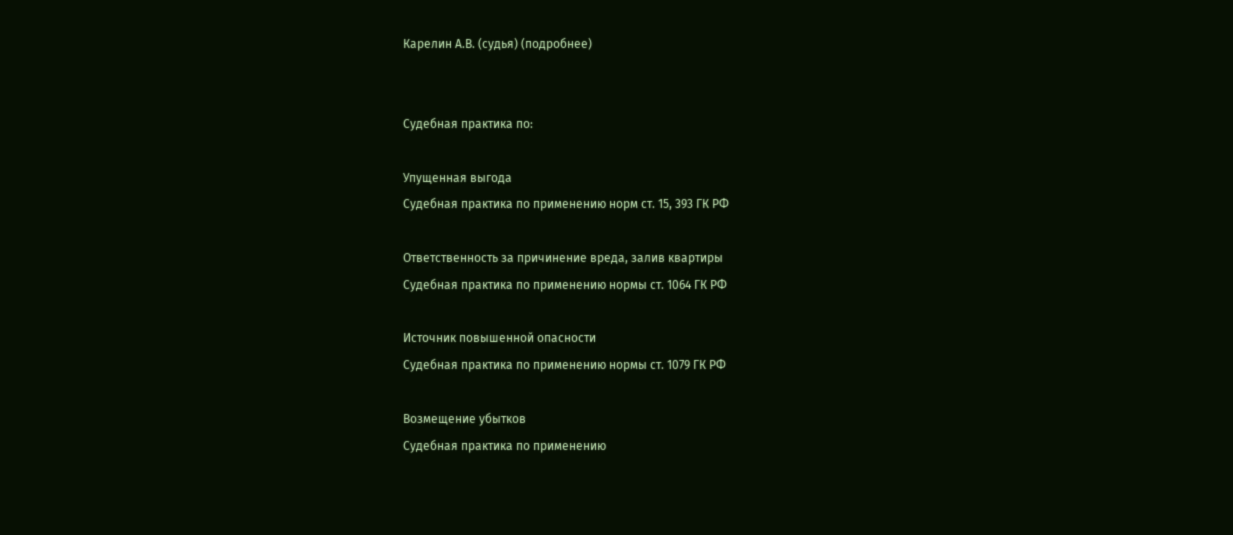Карелин А.В. (судья) (подробнее)


Судебная практика по:

Упущенная выгода
Судебная практика по применению норм ст. 15, 393 ГК РФ

Ответственность за причинение вреда, залив квартиры
Судебная практика по применению нормы ст. 1064 ГК РФ

Источник повышенной опасности
Судебная практика по применению нормы ст. 1079 ГК РФ

Возмещение убытков
Судебная практика по применению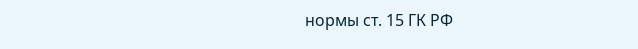нормы ст. 15 ГК РФ